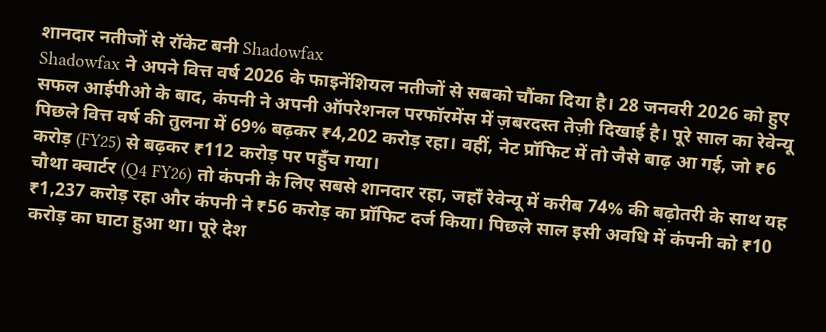शानदार नतीजों से रॉकेट बनी Shadowfax
Shadowfax ने अपने वित्त वर्ष 2026 के फाइनेंशियल नतीजों से सबको चौंका दिया है। 28 जनवरी 2026 को हुए सफल आईपीओ के बाद, कंपनी ने अपनी ऑपरेशनल परफॉरमेंस में ज़बरदस्त तेज़ी दिखाई है। पूरे साल का रेवेन्यू पिछले वित्त वर्ष की तुलना में 69% बढ़कर ₹4,202 करोड़ रहा। वहीं, नेट प्रॉफिट में तो जैसे बाढ़ आ गई, जो ₹6 करोड़ (FY25) से बढ़कर ₹112 करोड़ पर पहुँच गया।
चौथा क्वार्टर (Q4 FY26) तो कंपनी के लिए सबसे शानदार रहा, जहाँ रेवेन्यू में करीब 74% की बढ़ोतरी के साथ यह ₹1,237 करोड़ रहा और कंपनी ने ₹56 करोड़ का प्रॉफिट दर्ज किया। पिछले साल इसी अवधि में कंपनी को ₹10 करोड़ का घाटा हुआ था। पूरे देश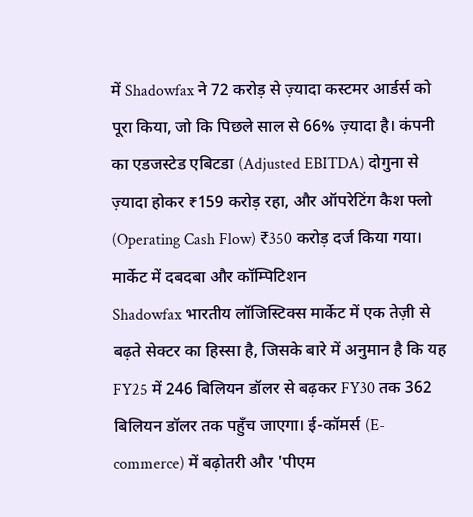में Shadowfax ने 72 करोड़ से ज़्यादा कस्टमर आर्डर्स को पूरा किया, जो कि पिछले साल से 66% ज़्यादा है। कंपनी का एडजस्टेड एबिटडा (Adjusted EBITDA) दोगुना से ज़्यादा होकर ₹159 करोड़ रहा, और ऑपरेटिंग कैश फ्लो (Operating Cash Flow) ₹350 करोड़ दर्ज किया गया।
मार्केट में दबदबा और कॉम्पिटिशन
Shadowfax भारतीय लॉजिस्टिक्स मार्केट में एक तेज़ी से बढ़ते सेक्टर का हिस्सा है, जिसके बारे में अनुमान है कि यह FY25 में 246 बिलियन डॉलर से बढ़कर FY30 तक 362 बिलियन डॉलर तक पहुँच जाएगा। ई-कॉमर्स (E-commerce) में बढ़ोतरी और 'पीएम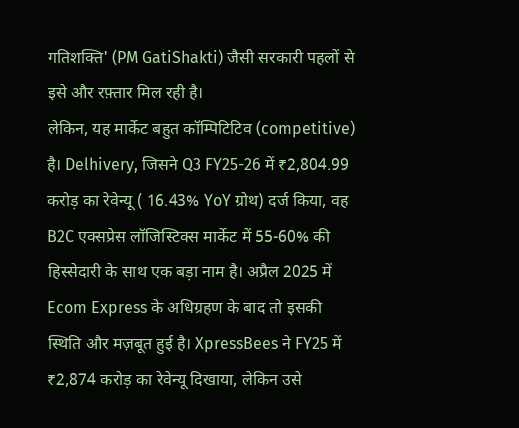गतिशक्ति' (PM GatiShakti) जैसी सरकारी पहलों से इसे और रफ़्तार मिल रही है।
लेकिन, यह मार्केट बहुत कॉम्पिटिटिव (competitive) है। Delhivery, जिसने Q3 FY25-26 में ₹2,804.99 करोड़ का रेवेन्यू ( 16.43% YoY ग्रोथ) दर्ज किया, वह B2C एक्सप्रेस लॉजिस्टिक्स मार्केट में 55-60% की हिस्सेदारी के साथ एक बड़ा नाम है। अप्रैल 2025 में Ecom Express के अधिग्रहण के बाद तो इसकी स्थिति और मज़बूत हुई है। XpressBees ने FY25 में ₹2,874 करोड़ का रेवेन्यू दिखाया, लेकिन उसे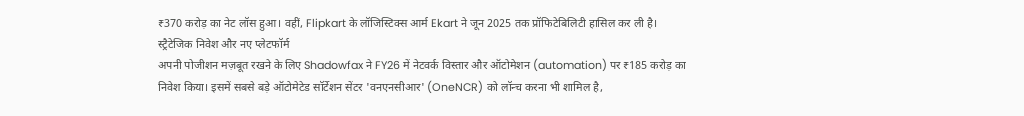₹370 करोड़ का नेट लॉस हुआ। वहीं, Flipkart के लॉजिस्टिक्स आर्म Ekart ने जून 2025 तक प्रॉफिटेबिलिटी हासिल कर ली है।
स्ट्रैटेजिक निवेश और नए प्लेटफॉर्म
अपनी पोजीशन मज़बूत रखने के लिए Shadowfax ने FY26 में नेटवर्क विस्तार और ऑटोमेशन (automation) पर ₹185 करोड़ का निवेश किया। इसमें सबसे बड़े ऑटोमेटेड सॉर्टेशन सेंटर 'वनएनसीआर' (OneNCR) को लॉन्च करना भी शामिल है,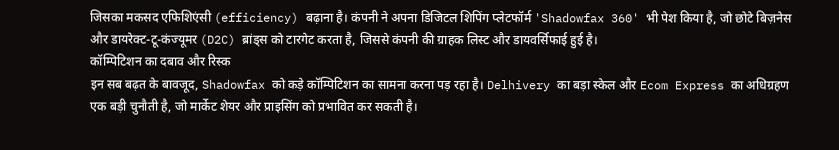जिसका मकसद एफिशिएंसी (efficiency) बढ़ाना है। कंपनी ने अपना डिजिटल शिपिंग प्लेटफॉर्म 'Shadowfax 360' भी पेश किया है, जो छोटे बिज़नेस और डायरेक्ट-टू-कंज्यूमर (D2C) ब्रांड्स को टारगेट करता है, जिससे कंपनी की ग्राहक लिस्ट और डायवर्सिफाई हुई है।
कॉम्पिटिशन का दबाव और रिस्क
इन सब बढ़त के बावजूद, Shadowfax को कड़े कॉम्पिटिशन का सामना करना पड़ रहा है। Delhivery का बड़ा स्केल और Ecom Express का अधिग्रहण एक बड़ी चुनौती है, जो मार्केट शेयर और प्राइसिंग को प्रभावित कर सकती है।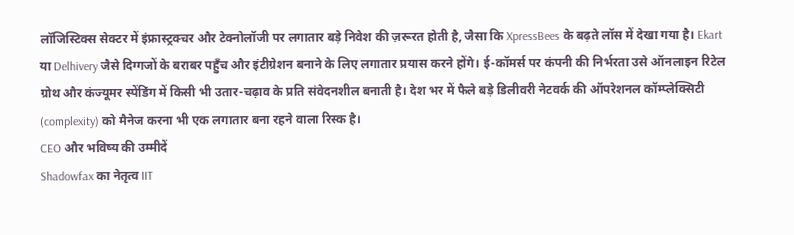लॉजिस्टिक्स सेक्टर में इंफ्रास्ट्रक्चर और टेक्नोलॉजी पर लगातार बड़े निवेश की ज़रूरत होती है, जैसा कि XpressBees के बढ़ते लॉस में देखा गया है। Ekart या Delhivery जैसे दिग्गजों के बराबर पहुँच और इंटीग्रेशन बनाने के लिए लगातार प्रयास करने होंगे। ई-कॉमर्स पर कंपनी की निर्भरता उसे ऑनलाइन रिटेल ग्रोथ और कंज्यूमर स्पेंडिंग में किसी भी उतार-चढ़ाव के प्रति संवेदनशील बनाती है। देश भर में फैले बड़े डिलीवरी नेटवर्क की ऑपरेशनल कॉम्प्लेक्सिटी (complexity) को मैनेज करना भी एक लगातार बना रहने वाला रिस्क है।
CEO और भविष्य की उम्मीदें
Shadowfax का नेतृत्व IIT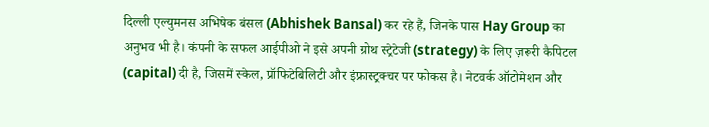दिल्ली एल्युमनस अभिषेक बंसल (Abhishek Bansal) कर रहे हैं, जिनके पास Hay Group का अनुभव भी है। कंपनी के सफल आईपीओ ने इसे अपनी ग्रोथ स्ट्रेटेजी (strategy) के लिए ज़रूरी कैपिटल (capital) दी है, जिसमें स्केल, प्रॉफिटेबिलिटी और इंफ्रास्ट्रक्चर पर फोकस है। नेटवर्क ऑटोमेशन और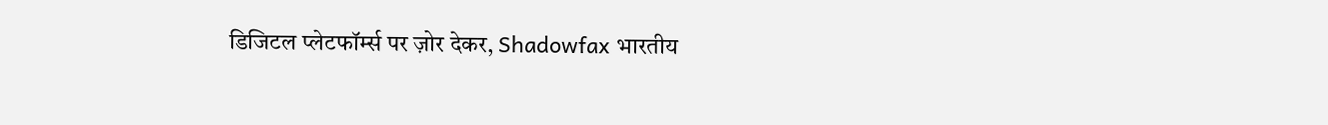डिजिटल प्लेटफॉर्म्स पर ज़ोर देकर, Shadowfax भारतीय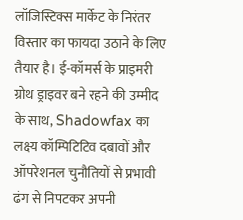लॉजिस्टिक्स मार्केट के निरंतर विस्तार का फायदा उठाने के लिए तैयार है। ई-कॉमर्स के प्राइमरी ग्रोथ ड्राइवर बने रहने की उम्मीद के साथ, Shadowfax का लक्ष्य कॉम्पिटिटिव दबावों और ऑपरेशनल चुनौतियों से प्रभावी ढंग से निपटकर अपनी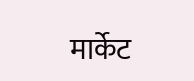मार्केट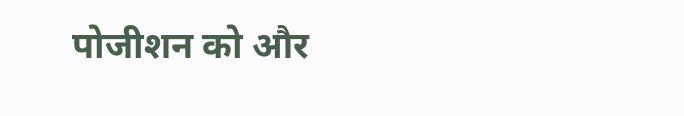पोजीशन को और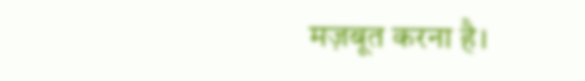मज़बूत करना है।